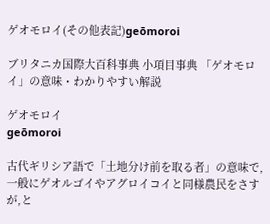ゲオモロイ(その他表記)geōmoroi

ブリタニカ国際大百科事典 小項目事典 「ゲオモロイ」の意味・わかりやすい解説

ゲオモロイ
geōmoroi

古代ギリシア語で「土地分け前を取る者」の意味で,一般にゲオルゴイやアグロイコイと同様農民をさすが,と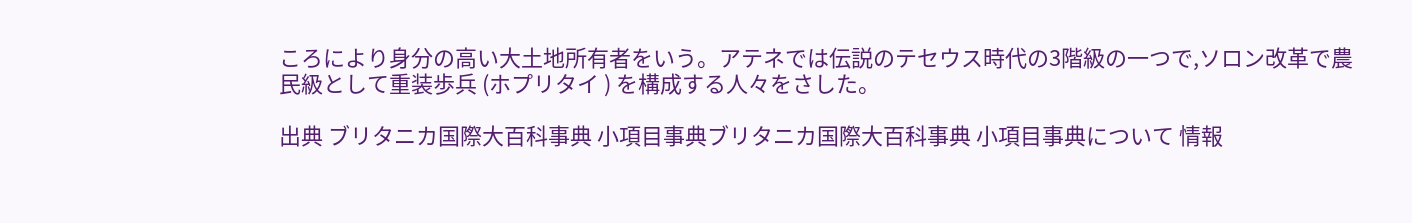ころにより身分の高い大土地所有者をいう。アテネでは伝説のテセウス時代の3階級の一つで,ソロン改革で農民級として重装歩兵 (ホプリタイ ) を構成する人々をさした。

出典 ブリタニカ国際大百科事典 小項目事典ブリタニカ国際大百科事典 小項目事典について 情報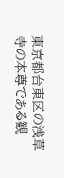東京都台東区の浅草寺の本尊である観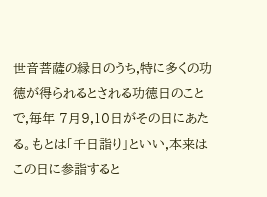世音菩薩の縁日のうち,特に多くの功徳が得られるとされる功徳日のことで,毎年 7月9,10日がその日にあたる。もとは「千日詣り」といい,本来はこの日に参詣すると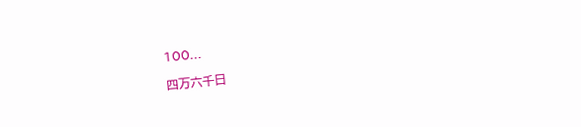100...

四万六千日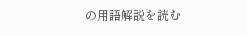の用語解説を読む